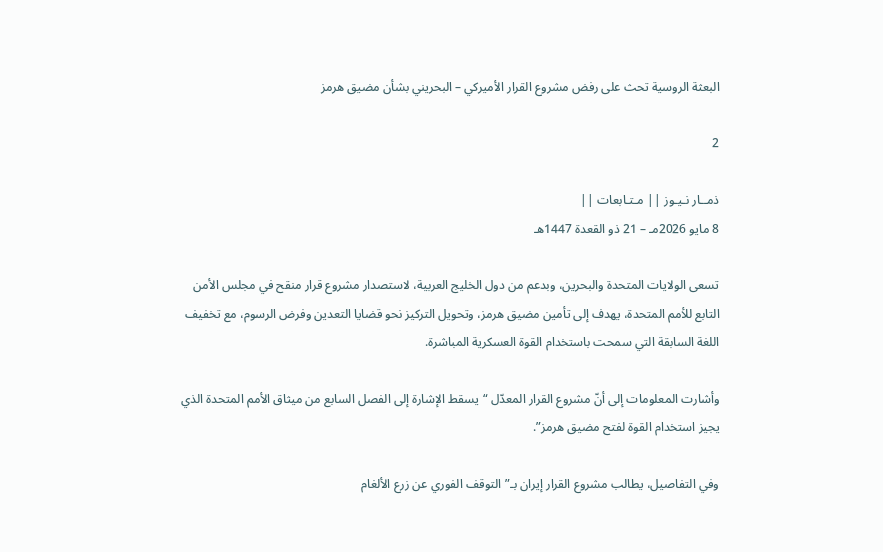البعثة الروسية تحث على رفض مشروع القرار الأميركي – البحريني بشأن مضيق هرمز

2

ذمــار نـيـوز || مـتـابعات ||
8 مايو 2026مـ – 21 ذو القعدة 1447هـ

تسعى الولايات المتحدة والبحرين، وبدعم من دول الخليج العربية، لاستصدار مشروع قرار منقح في مجلس الأمن التابع للأمم المتحدة، يهدف إلى تأمين مضيق هرمز، وتحويل التركيز نحو قضايا التعدين وفرض الرسوم، مع تخفيف اللغة السابقة التي سمحت باستخدام القوة العسكرية المباشرة.

وأشارت المعلومات إلى أنّ مشروع القرار المعدّل “يسقط الإشارة إلى الفصل السابع من ميثاق الأمم المتحدة الذي يجيز استخدام القوة لفتح مضيق هرمز”.

وفي التفاصيل، يطالب مشروع القرار إيران بـ”التوقف الفوري عن زرع الألغام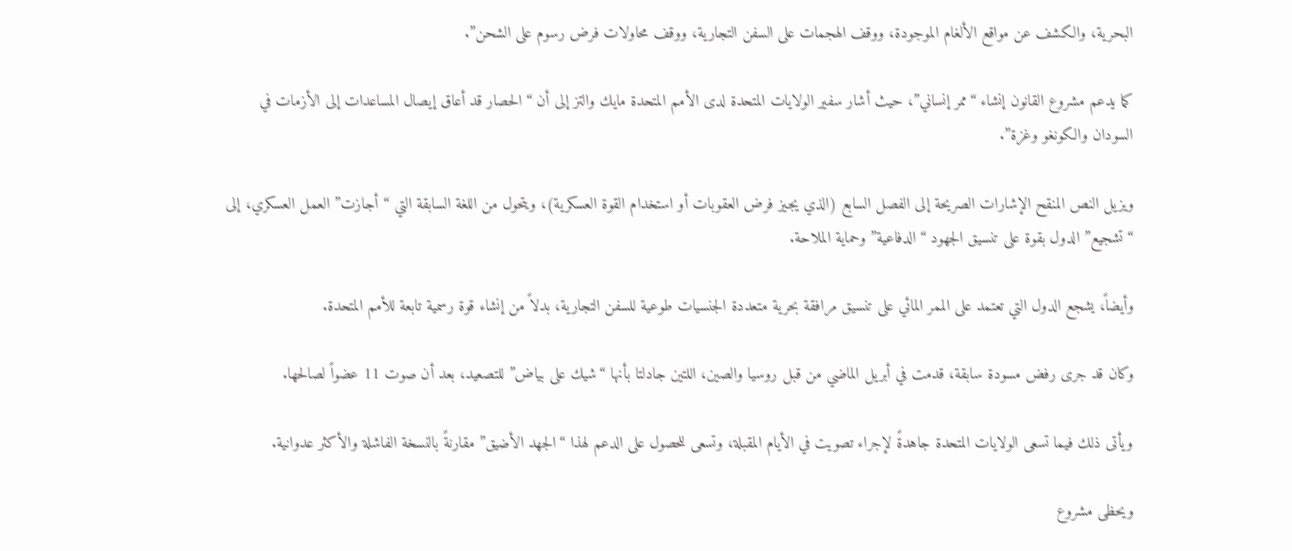البحرية، والكشف عن مواقع الألغام الموجودة، ووقف الهجمات على السفن التجارية، ووقف محاولات فرض رسوم على الشحن”.

كما يدعم مشروع القانون إنشاء “ممر إنساني”، حيث أشار سفير الولايات المتحدة لدى الأمم المتحدة مايك والتز إلى أن “الحصار قد أعاق إيصال المساعدات إلى الأزمات في السودان والكونغو وغزة”.

ويزيل النص المنقح الإشارات الصريحة إلى الفصل السابع (الذي يجيز فرض العقوبات أو استخدام القوة العسكرية)، ويتحول من اللغة السابقة التي “أجازت” العمل العسكري، إلى “تشجيع” الدول بقوة على تنسيق الجهود “الدفاعية” وحماية الملاحة.

وأيضاً، يشجع الدول التي تعتمد على الممر المائي على تنسيق مرافقة بحرية متعددة الجنسيات طوعية للسفن التجارية، بدلاً من إنشاء قوة رسمية تابعة للأمم المتحدة.

وكان قد جرى رفض مسودة سابقة، قدمت في أبريل الماضي من قبل روسيا والصين، اللتين جادلتا بأنها “شيك على بياض” للتصعيد، بعد أن صوت 11 عضواً لصالحها.

ويأتى ذلك فيما تسعى الولايات المتحدة جاهدةً لإجراء تصويت في الأيام المقبلة، وتسعى للحصول على الدعم لهذا “الجهد الأضيق” مقارنةً بالنسخة الفاشلة والأكثر عدوانية.

ويحظى مشروع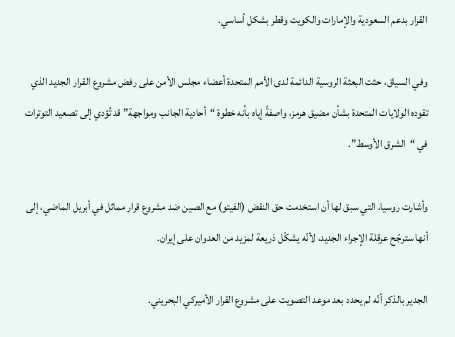القرار بدعم السعودية والإمارات والكويت وقطر بشكل أساسي.

وفي السياق، حثت البعثة الروسية الدائمة لدى الأمم المتحدة أعضاء مجلس الأمن على رفض مشروع القرار الجديد الذي تقوده الولايات المتحدة بشأن مضيق هرمز، واصفةً إياه بأنه خطوة “أحادية الجانب ومواجهة” قد تُؤدي إلى تصعيد التوترات في “الشرق الأوسط”.

وأشارت روسيا، التي سبق لها أن استخدمت حق النقض (الفيتو) مع الصين ضد مشروع قرار مماثل في أبريل الماضي، إلى أنها سترجّح عرقلة الإجراء الجديد، لأنّه يشكّل ذريعة لمزيد من العدوان على إيران.

الجدير بالذكر أنّه لم يحدد بعد موعد التصويت على مشروع القرار الأميركي البحريني.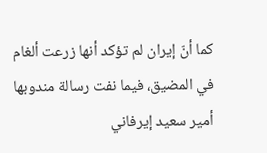كما أنّ إيران لم تؤكد أنها زرعت ألغام في المضيق، فيما نفت رسالة مندوبها أمير سعيد إيرفاني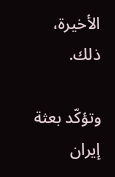الأخيرة، ذلك.

وتؤكّد بعثة إيران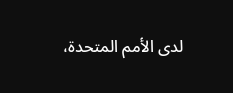لدى الأمم المتحدة،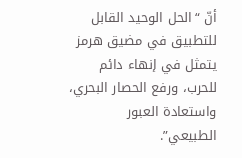أنّ “الحل الوحيد القابل للتطبيق في مضيق هرمز يتمثل في إنهاء دائم للحرب، ورفع الحصار البحري، واستعادة العبور الطبيعي”.